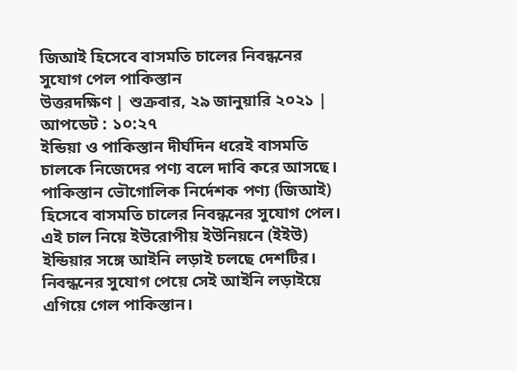জিআই হিসেবে বাসমতি চালের নিবন্ধনের সুযোগ পেল পাকিস্তান
উত্তরদক্ষিণ | শুক্রবার, ২৯ জানুয়ারি ২০২১ | আপডেট : ১০:২৭
ইন্ডিয়া ও পাকিস্তান দীর্ঘদিন ধরেই বাসমতি চালকে নিজেদের পণ্য বলে দাবি করে আসছে। পাকিস্তান ভৌগোলিক নির্দেশক পণ্য (জিআই) হিসেবে বাসমতি চালের নিবন্ধনের সুযোগ পেল। এই চাল নিয়ে ইউরোপীয় ইউনিয়নে (ইইউ) ইন্ডিয়ার সঙ্গে আইনি লড়াই চলছে দেশটির। নিবন্ধনের সুযোগ পেয়ে সেই আইনি লড়াইয়ে এগিয়ে গেল পাকিস্তান।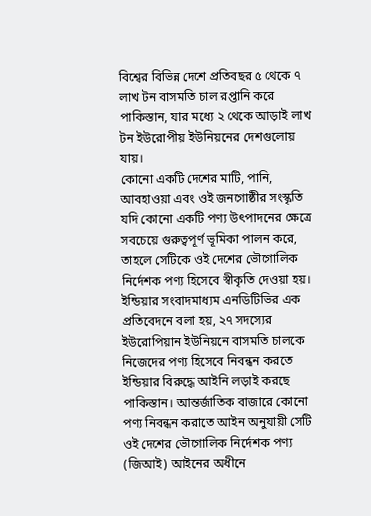বিশ্বের বিভিন্ন দেশে প্রতিবছর ৫ থেকে ৭ লাখ টন বাসমতি চাল রপ্তানি করে পাকিস্তান, যার মধ্যে ২ থেকে আড়াই লাখ টন ইউরোপীয় ইউনিয়নের দেশগুলোয় যায়।
কোনো একটি দেশের মাটি, পানি, আবহাওয়া এবং ওই জনগোষ্ঠীর সংস্কৃতি যদি কোনো একটি পণ্য উৎপাদনের ক্ষেত্রে সবচেয়ে গুরুত্বপূর্ণ ভূমিকা পালন করে, তাহলে সেটিকে ওই দেশের ভৌগোলিক নির্দেশক পণ্য হিসেবে স্বীকৃতি দেওয়া হয়।
ইন্ডিয়ার সংবাদমাধ্যম এনডিটিভির এক প্রতিবেদনে বলা হয়, ২৭ সদস্যের ইউরোপিয়ান ইউনিয়নে বাসমতি চালকে নিজেদের পণ্য হিসেবে নিবন্ধন করতে ইন্ডিয়ার বিরুদ্ধে আইনি লড়াই করছে পাকিস্তান। আন্তর্জাতিক বাজারে কোনো পণ্য নিবন্ধন করাতে আইন অনুযায়ী সেটি ওই দেশের ভৌগোলিক নির্দেশক পণ্য (জিআই) আইনের অধীনে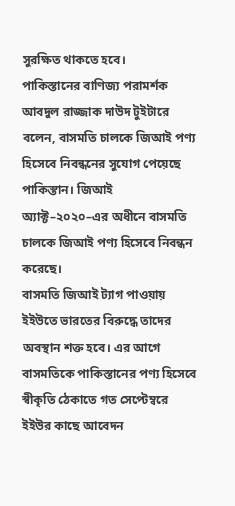সুরক্ষিত থাকতে হবে।
পাকিস্তানের বাণিজ্য পরামর্শক আবদুল রাজ্জাক দাউদ টুইটারে বলেন, বাসমতি চালকে জিআই পণ্য হিসেবে নিবন্ধনের সুযোগ পেয়েছে পাকিস্তান। জিআই অ্যাক্ট–২০২০–এর অধীনে বাসমতি চালকে জিআই পণ্য হিসেবে নিবন্ধন করেছে।
বাসমতি জিআই ট্যাগ পাওয়ায় ইইউতে ভারতের বিরুদ্ধে তাদের অবস্থান শক্ত হবে। এর আগে বাসমতিকে পাকিস্তানের পণ্য হিসেবে স্বীকৃতি ঠেকাতে গত সেপ্টেম্বরে ইইউর কাছে আবেদন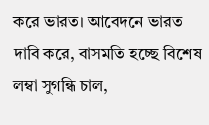করে ভারত। আবেদনে ভারত দাবি করে, বাসমতি হচ্ছে বিশেষ লম্বা সুগন্ধি চাল,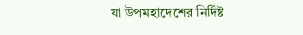যা উপমহাদেশের নির্দিষ্ট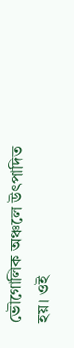ভৌগোলিক অঞ্চলে উৎপাদিত হয়। ওই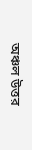অঞ্চল উত্তর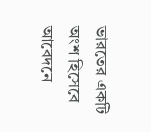ভারতের একটি অংশ হিসেবে আবেদনে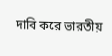দাবি করে ভারতীয়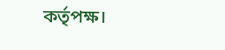কর্তৃপক্ষ।